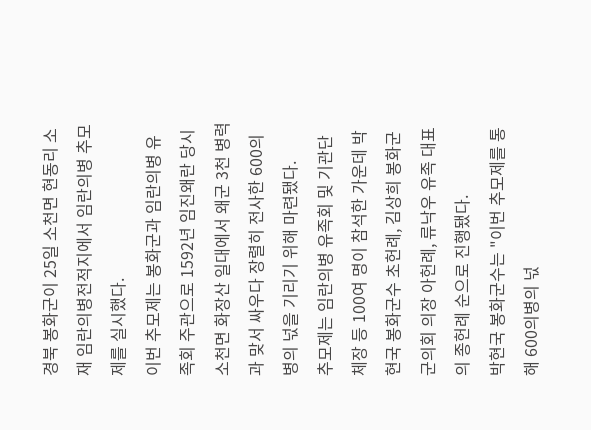경북 봉화군이 25일 소천면 현동리 소재 임란의병전적지에서 임란의병 추모제를 실시했다.
이번 추모제는 봉화군과 임란의병 유족회 주관으로 1592년 임진왜란 당시 소천면 화장산 일대에서 왜군 3천 병력과 맞서 싸우다 장렬히 전사한 600의병의 넋을 기리기 위해 마련됐다.
추모제는 임란의병 유족회 및 기관단체장 등 100여 명이 참석한 가운데 박현국 봉화군수 초헌례, 김상희 봉화군군의회 의장 아헌례, 류낙우 유족 대표의 종헌례 순으로 진행됐다.
박현국 봉화군수는 "이번 추모제를 통해 600의병의 넋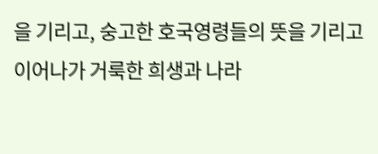을 기리고, 숭고한 호국영령들의 뜻을 기리고 이어나가 거룩한 희생과 나라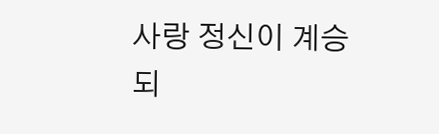사랑 정신이 계승되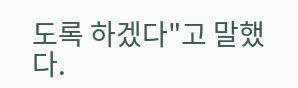도록 하겠다"고 말했다.